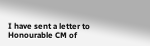I have sent a letter to Honourable CM of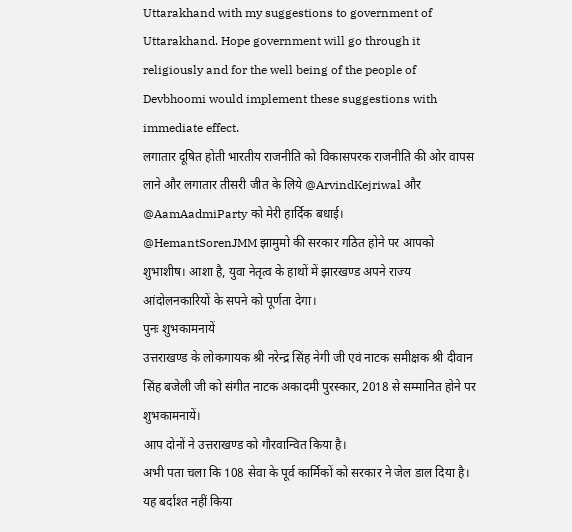Uttarakhand with my suggestions to government of Uttarakhand. Hope government will go through it religiously and for the well being of the people of Devbhoomi would implement these suggestions with immediate effect.
लगातार दूषित होती भारतीय राजनीति को विकासपरक राजनीति की ओर वापस लाने और लगातार तीसरी जीत के लिये @ArvindKejriwal और @AamAadmiParty को मेरी हार्दिक बधाई।
@HemantSorenJMM झामुमो की सरकार गठित होने पर आपको शुभाशीष। आशा है, युवा नेतृत्व के हाथों में झारखण्ड अपने राज्य आंदोलनकारियों के सपने को पूर्णता देगा।
पुनः शुभकामनायें
उत्तराखण्ड के लोकगायक श्री नरेन्द्र सिंह नेगी जी एवं नाटक समीक्षक श्री दीवान सिंह बजेली जी को संगीत नाटक अकादमी पुरस्कार, 2018 से सम्मानित होने पर शुभकामनायें।
आप दोनों ने उत्तराखण्ड को गौरवान्वित किया है।
अभी पता चला कि 108 सेवा के पूर्व कार्मिकों को सरकार ने जेल डाल दिया है। यह बर्दाश्त नहीं किया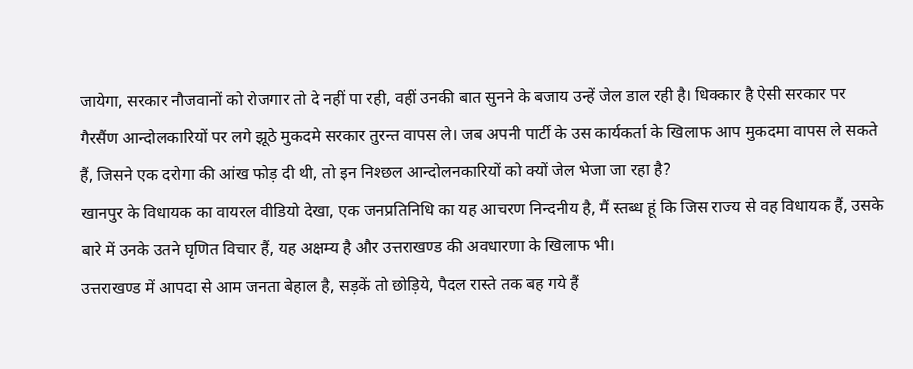जायेगा, सरकार नौजवानों को रोजगार तो दे नहीं पा रही, वहीं उनकी बात सुनने के बजाय उन्हें जेल डाल रही है। धिक्कार है ऐसी सरकार पर
गैरसैंण आन्दोलकारियों पर लगे झूठे मुकदमे सरकार तुरन्त वापस ले। जब अपनी पार्टी के उस कार्यकर्ता के खिलाफ आप मुकदमा वापस ले सकते हैं, जिसने एक दरोगा की आंख फोड़ दी थी, तो इन निश्छल आन्दोलनकारियों को क्यों जेल भेजा जा रहा है?
खानपुर के विधायक का वायरल वीडियो देखा, एक जनप्रतिनिधि का यह आचरण निन्दनीय है, मैं स्तब्ध हूं कि जिस राज्य से वह विधायक हैं, उसके बारे में उनके उतने घृणित विचार हैं, यह अक्षम्य है और उत्तराखण्ड की अवधारणा के खिलाफ भी।
उत्तराखण्ड में आपदा से आम जनता बेहाल है, सड़कें तो छोड़िये, पैदल रास्ते तक बह गये हैं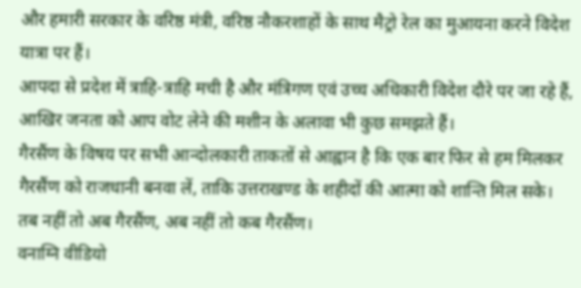और हमारी सरकार के वरिष्ठ मंत्री, वरिष्ठ नौकरशाहों के साथ मैट्रो रेल का मुआयना करने विदेश यात्रा पर हैं।
आपदा से प्रदेश में त्राहि-त्राहि मची है और मंत्रिगण एवं उच्च अधिकारी विदेश दौरे पर जा रहे हैं, आखिर जनता को आप वोट लेने की मशीन के अलावा भी कुछ समझते हैं।
गैरसैंण के विषय पर सभी आन्दोलकारी ताकतों से आह्वान है कि एक बार फिर से हम मिलकर गैरसैंण को राजधानी बनवा लें, ताकि उत्तराखण्ड के शहीदों की आत्मा को शान्ति मिल सके।
तब नहीं तो अब गैरसैंण, अब नहीं तो कब गैरसैंण।
वनाग्नि वीडियो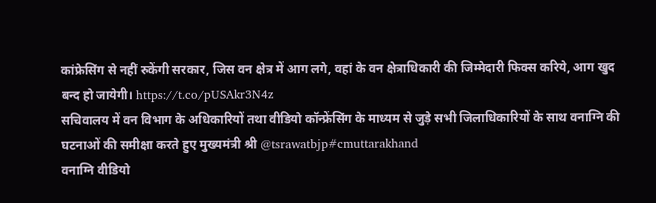कांफ्रेसिंग से नहीं रुकेंगी सरकार, जिस वन क्षेत्र में आग लगे, वहां के वन क्षेत्राधिकारी की जिम्मेदारी फिक्स करिये, आग खुद बन्द हो जायेगी। https://t.co/pUSAkr3N4z
सचिवालय में वन विभाग के अधिकारियों तथा वीडियो कॉन्फ्रेंसिंग के माध्यम से जुड़े सभी जिलाधिकारियों के साथ वनाग्नि की घटनाओं की समीक्षा करते हुए मुख्यमंत्री श्री @tsrawatbjp#cmuttarakhand
वनाग्नि वीडियो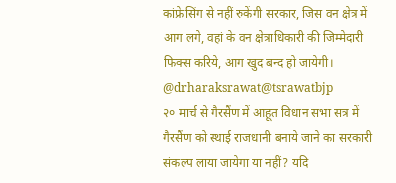कांफ्रेसिंग से नहीं रुकेंगी सरकार, जिस वन क्षेत्र में आग लगे, वहां के वन क्षेत्राधिकारी की जिम्मेदारी फिक्स करिये, आग खुद बन्द हो जायेगी।
@drharaksrawat@tsrawatbjp
२० मार्च से गैरसैंण में आहूत विधान सभा सत्र में गैरसैंण को स्थाई राजधानी बनाये जाने का सरकारी संकल्प लाया जायेगा या नहीं? यदि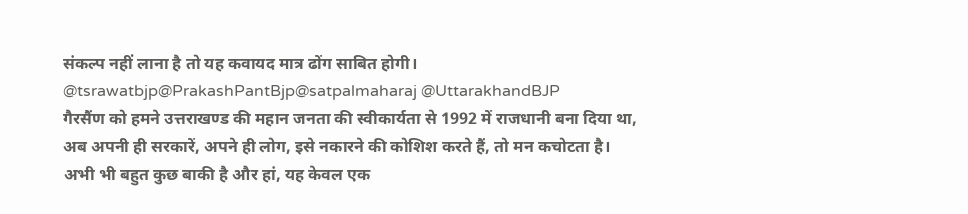संकल्प नहीं लाना है तो यह कवायद मात्र ढोंग साबित होगी।
@tsrawatbjp@PrakashPantBjp@satpalmaharaj @UttarakhandBJP
गैरसैंण को हमने उत्तराखण्ड की महान जनता की स्वीकार्यता से 1992 में राजधानी बना दिया था, अब अपनी ही सरकारें, अपने ही लोग, इसे नकारने की कोशिश करते हैं, तो मन कचोटता है।
अभी भी बहुत कुछ बाकी है और हां, यह केवल एक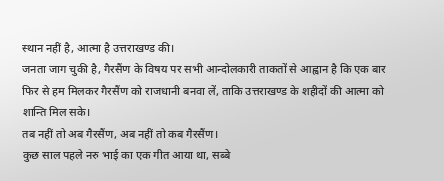स्थान नहीं है, आत्मा है उत्तराखण्ड की।
जनता जाग चुकी है, गैरसैंण के विषय पर सभी आन्दोलकारी ताकतों से आह्वान है कि एक बार फिर से हम मिलकर गैरसैंण को राजधानी बनवा लें, ताकि उत्तराखण्ड के शहीदों की आत्मा को शान्ति मिल सके।
तब नहीं तो अब गैरसैंण, अब नहीं तो कब गैरसैंण।
कुछ साल पहले नरु भाई का एक गीत आया था, सब्बे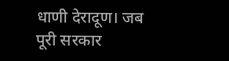धाणी देरादूण। जब पूरी सरकार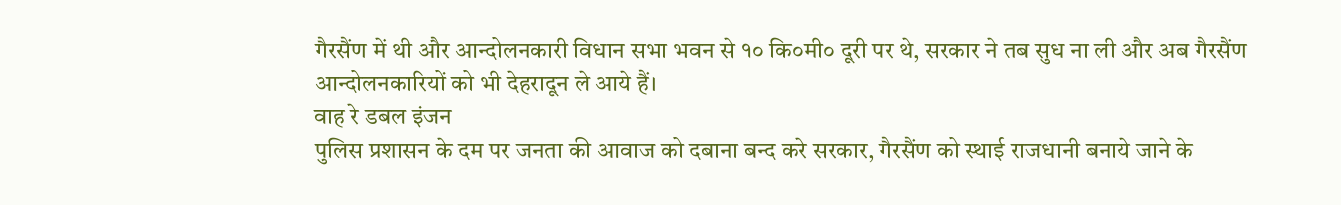गैरसैंण में थी और आन्दोलनकारी विधान सभा भवन से १० कि०मी० दूरी पर थे, सरकार ने तब सुध ना ली और अब गैरसैंण आन्दोलनकारियों को भी देहरादून ले आये हैं।
वाह रे डबल इंजन
पुलिस प्रशासन के दम पर जनता की आवाज को दबाना बन्द करे सरकार, गैरसैंण को स्थाई राजधानी बनाये जाने के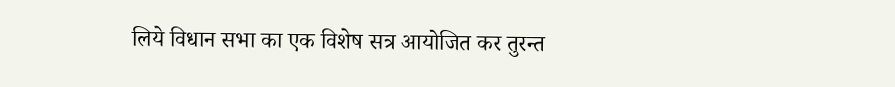लिये विधान सभा का एक विशेष सत्र आयोजित कर तुरन्त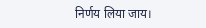निर्णय लिया जाय।